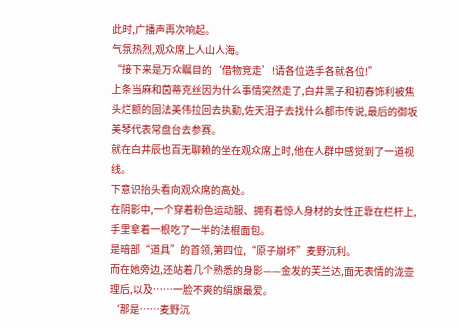此时,广播声再次响起。
气氛热烈,观众席上人山人海。
“接下来是万众瞩目的‘借物竞走’!请各位选手各就各位!”
上条当麻和茵蒂克丝因为什么事情突然走了,白井黑子和初春饰利被焦头烂额的固法美伟拉回去执勤,佐天泪子去找什么都市传说,最后的御坂美琴代表常盘台去参赛。
就在白井辰也百无聊赖的坐在观众席上时,他在人群中感觉到了一道视线。
下意识抬头看向观众席的高处。
在阴影中,一个穿着粉色运动服、拥有着惊人身材的女性正靠在栏杆上,手里拿着一根吃了一半的法棍面包。
是暗部“道具”的首领,第四位,“原子崩坏”麦野沉利。
而在她旁边,还站着几个熟悉的身影——金发的芙兰达,面无表情的泷壶理后,以及……一脸不爽的绢旗最爱。
‘那是……麦野沉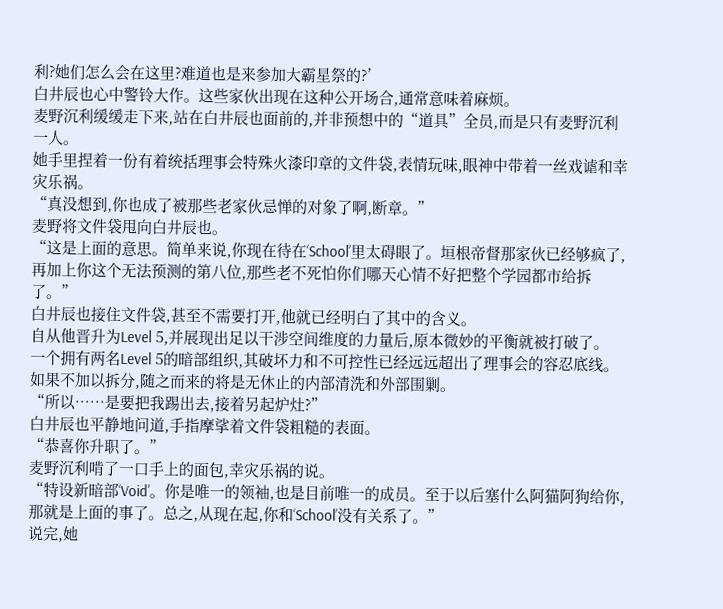利?她们怎么会在这里?难道也是来参加大霸星祭的?’
白井辰也心中警铃大作。这些家伙出现在这种公开场合,通常意味着麻烦。
麦野沉利缓缓走下来,站在白井辰也面前的,并非预想中的“道具”全员,而是只有麦野沉利一人。
她手里捏着一份有着统括理事会特殊火漆印章的文件袋,表情玩味,眼神中带着一丝戏谑和幸灾乐祸。
“真没想到,你也成了被那些老家伙忌惮的对象了啊,断章。”
麦野将文件袋甩向白井辰也。
“这是上面的意思。简单来说,你现在待在‘School’里太碍眼了。垣根帝督那家伙已经够疯了,再加上你这个无法预测的第八位,那些老不死怕你们哪天心情不好把整个学园都市给拆了。”
白井辰也接住文件袋,甚至不需要打开,他就已经明白了其中的含义。
自从他晋升为Level 5,并展现出足以干涉空间维度的力量后,原本微妙的平衡就被打破了。
一个拥有两名Level 5的暗部组织,其破坏力和不可控性已经远远超出了理事会的容忍底线。
如果不加以拆分,随之而来的将是无休止的内部清洗和外部围剿。
“所以……是要把我踢出去,接着另起炉灶?”
白井辰也平静地问道,手指摩挲着文件袋粗糙的表面。
“恭喜你升职了。”
麦野沉利啃了一口手上的面包,幸灾乐祸的说。
“特设新暗部‘Void’。你是唯一的领袖,也是目前唯一的成员。至于以后塞什么阿猫阿狗给你,那就是上面的事了。总之,从现在起,你和‘School’没有关系了。”
说完,她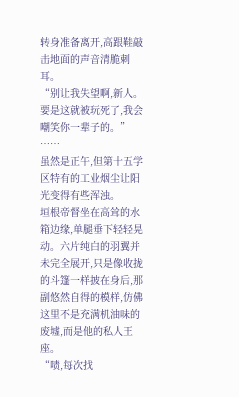转身准备离开,高跟鞋敲击地面的声音清脆刺耳。
“别让我失望啊,新人。要是这就被玩死了,我会嘲笑你一辈子的。”
……
虽然是正午,但第十五学区特有的工业烟尘让阳光变得有些浑浊。
垣根帝督坐在高耸的水箱边缘,单腿垂下轻轻晃动。六片纯白的羽翼并未完全展开,只是像收拢的斗篷一样披在身后,那副悠然自得的模样,仿佛这里不是充满机油味的废墟,而是他的私人王座。
“啧,每次找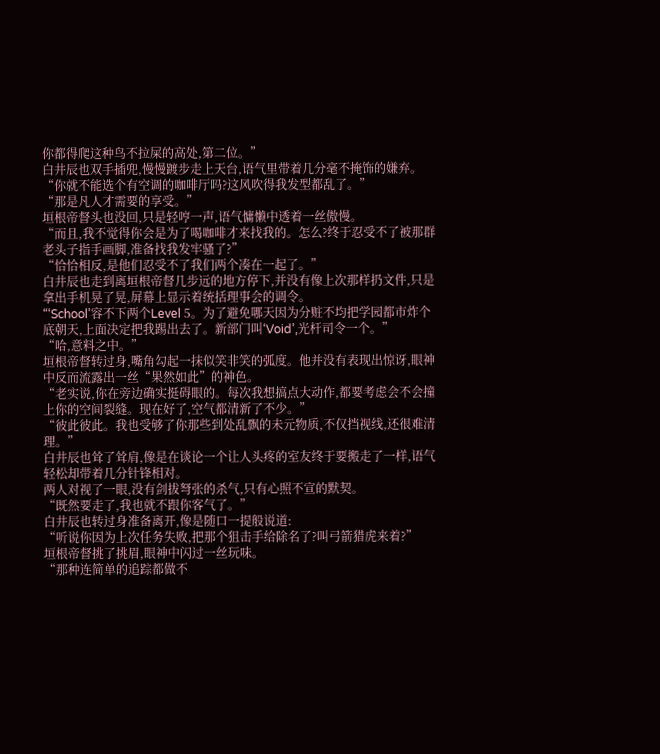你都得爬这种鸟不拉屎的高处,第二位。”
白井辰也双手插兜,慢慢踱步走上天台,语气里带着几分毫不掩饰的嫌弃。
“你就不能选个有空调的咖啡厅吗?这风吹得我发型都乱了。”
“那是凡人才需要的享受。”
垣根帝督头也没回,只是轻哼一声,语气慵懒中透着一丝傲慢。
“而且,我不觉得你会是为了喝咖啡才来找我的。怎么?终于忍受不了被那群老头子指手画脚,准备找我发牢骚了?”
“恰恰相反,是他们忍受不了我们两个凑在一起了。”
白井辰也走到离垣根帝督几步远的地方停下,并没有像上次那样扔文件,只是拿出手机晃了晃,屏幕上显示着统括理事会的调令。
“‘School’容不下两个Level 5。为了避免哪天因为分赃不均把学园都市炸个底朝天,上面决定把我踢出去了。新部门叫‘Void’,光杆司令一个。”
“哈,意料之中。”
垣根帝督转过身,嘴角勾起一抹似笑非笑的弧度。他并没有表现出惊讶,眼神中反而流露出一丝“果然如此”的神色。
“老实说,你在旁边确实挺碍眼的。每次我想搞点大动作,都要考虑会不会撞上你的空间裂缝。现在好了,空气都清新了不少。”
“彼此彼此。我也受够了你那些到处乱飘的未元物质,不仅挡视线,还很难清理。”
白井辰也耸了耸肩,像是在谈论一个让人头疼的室友终于要搬走了一样,语气轻松却带着几分针锋相对。
两人对视了一眼,没有剑拔弩张的杀气,只有心照不宣的默契。
“既然要走了,我也就不跟你客气了。”
白井辰也转过身准备离开,像是随口一提般说道:
“听说你因为上次任务失败,把那个狙击手给除名了?叫弓箭猎虎来着?”
垣根帝督挑了挑眉,眼神中闪过一丝玩味。
“那种连简单的追踪都做不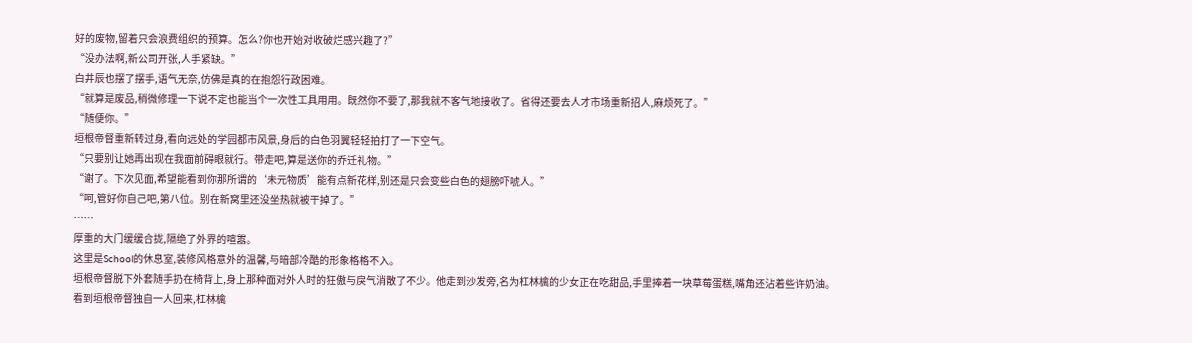好的废物,留着只会浪费组织的预算。怎么?你也开始对收破烂感兴趣了?”
“没办法啊,新公司开张,人手紧缺。”
白井辰也摆了摆手,语气无奈,仿佛是真的在抱怨行政困难。
“就算是废品,稍微修理一下说不定也能当个一次性工具用用。既然你不要了,那我就不客气地接收了。省得还要去人才市场重新招人,麻烦死了。”
“随便你。”
垣根帝督重新转过身,看向远处的学园都市风景,身后的白色羽翼轻轻拍打了一下空气。
“只要别让她再出现在我面前碍眼就行。带走吧,算是送你的乔迁礼物。”
“谢了。下次见面,希望能看到你那所谓的‘未元物质’能有点新花样,别还是只会变些白色的翅膀吓唬人。”
“呵,管好你自己吧,第八位。别在新窝里还没坐热就被干掉了。”
……
厚重的大门缓缓合拢,隔绝了外界的喧嚣。
这里是School的休息室,装修风格意外的温馨,与暗部冷酷的形象格格不入。
垣根帝督脱下外套随手扔在椅背上,身上那种面对外人时的狂傲与戾气消散了不少。他走到沙发旁,名为杠林檎的少女正在吃甜品,手里捧着一块草莓蛋糕,嘴角还沾着些许奶油。
看到垣根帝督独自一人回来,杠林檎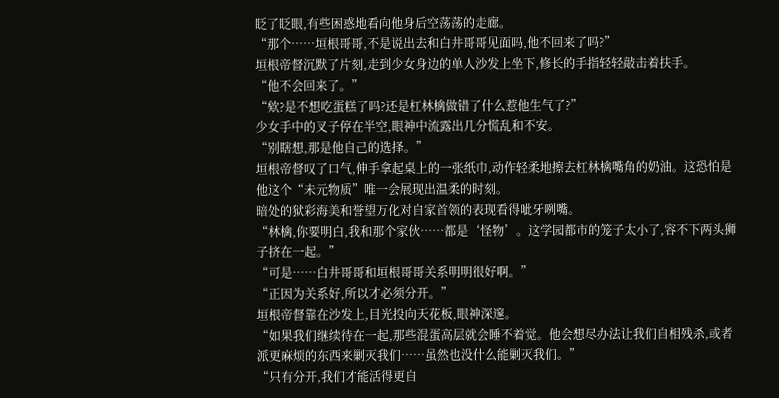眨了眨眼,有些困惑地看向他身后空荡荡的走廊。
“那个……垣根哥哥,不是说出去和白井哥哥见面吗,他不回来了吗?”
垣根帝督沉默了片刻,走到少女身边的单人沙发上坐下,修长的手指轻轻敲击着扶手。
“他不会回来了。”
“欸?是不想吃蛋糕了吗?还是杠林檎做错了什么惹他生气了?”
少女手中的叉子停在半空,眼神中流露出几分慌乱和不安。
“别瞎想,那是他自己的选择。”
垣根帝督叹了口气,伸手拿起桌上的一张纸巾,动作轻柔地擦去杠林檎嘴角的奶油。这恐怕是他这个“未元物质”唯一会展现出温柔的时刻。
暗处的狱彩海美和誉望万化对自家首领的表现看得呲牙咧嘴。
“林檎,你要明白,我和那个家伙……都是‘怪物’。这学园都市的笼子太小了,容不下两头狮子挤在一起。”
“可是……白井哥哥和垣根哥哥关系明明很好啊。”
“正因为关系好,所以才必须分开。”
垣根帝督靠在沙发上,目光投向天花板,眼神深邃。
“如果我们继续待在一起,那些混蛋高层就会睡不着觉。他会想尽办法让我们自相残杀,或者派更麻烦的东西来剿灭我们……虽然也没什么能剿灭我们。”
“只有分开,我们才能活得更自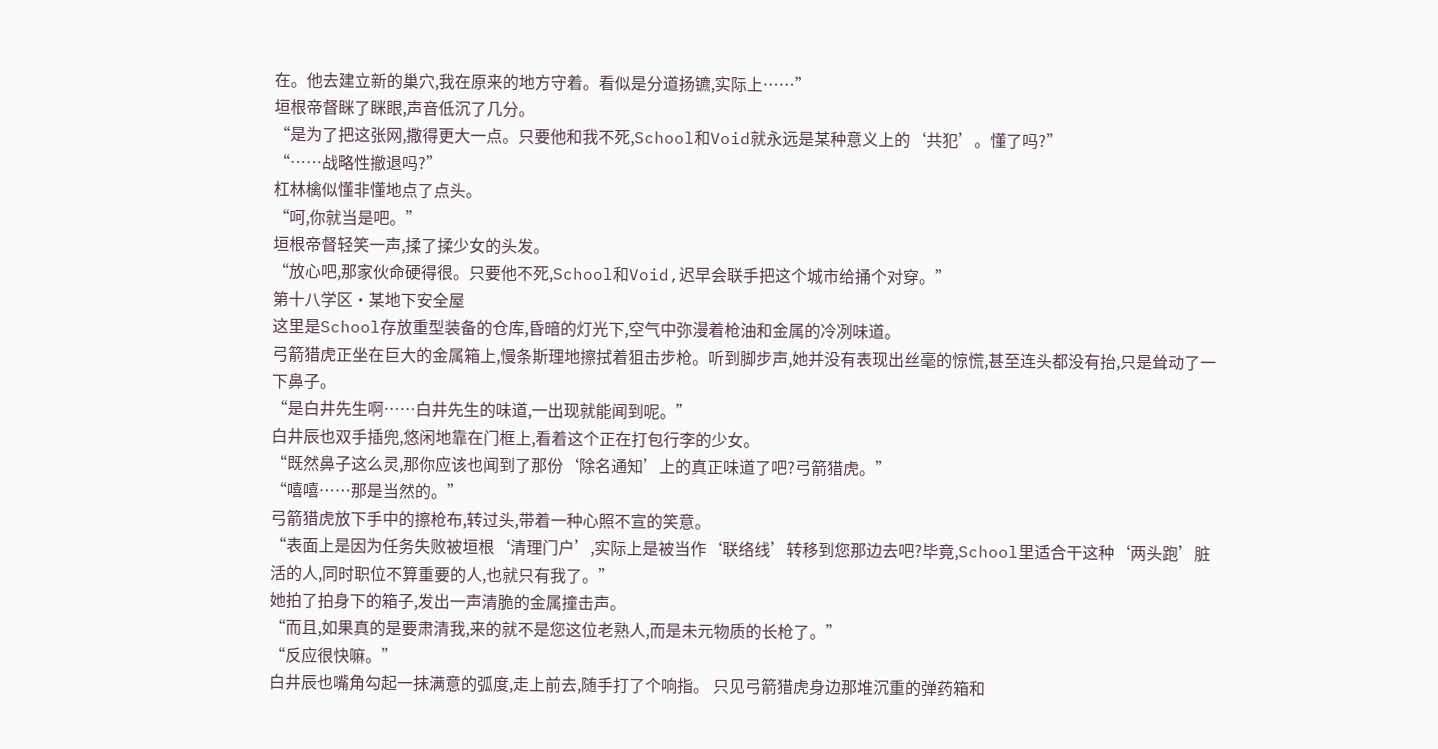在。他去建立新的巢穴,我在原来的地方守着。看似是分道扬镳,实际上……”
垣根帝督眯了眯眼,声音低沉了几分。
“是为了把这张网,撒得更大一点。只要他和我不死,School和Void就永远是某种意义上的‘共犯’。懂了吗?”
“……战略性撤退吗?”
杠林檎似懂非懂地点了点头。
“呵,你就当是吧。”
垣根帝督轻笑一声,揉了揉少女的头发。
“放心吧,那家伙命硬得很。只要他不死,School和Void,迟早会联手把这个城市给捅个对穿。”
第十八学区·某地下安全屋
这里是School存放重型装备的仓库,昏暗的灯光下,空气中弥漫着枪油和金属的冷冽味道。
弓箭猎虎正坐在巨大的金属箱上,慢条斯理地擦拭着狙击步枪。听到脚步声,她并没有表现出丝毫的惊慌,甚至连头都没有抬,只是耸动了一下鼻子。
“是白井先生啊……白井先生的味道,一出现就能闻到呢。”
白井辰也双手插兜,悠闲地靠在门框上,看着这个正在打包行李的少女。
“既然鼻子这么灵,那你应该也闻到了那份‘除名通知’上的真正味道了吧?弓箭猎虎。”
“嘻嘻……那是当然的。”
弓箭猎虎放下手中的擦枪布,转过头,带着一种心照不宣的笑意。
“表面上是因为任务失败被垣根‘清理门户’,实际上是被当作‘联络线’转移到您那边去吧?毕竟,School里适合干这种‘两头跑’脏活的人,同时职位不算重要的人,也就只有我了。”
她拍了拍身下的箱子,发出一声清脆的金属撞击声。
“而且,如果真的是要肃清我,来的就不是您这位老熟人,而是未元物质的长枪了。”
“反应很快嘛。”
白井辰也嘴角勾起一抹满意的弧度,走上前去,随手打了个响指。 只见弓箭猎虎身边那堆沉重的弹药箱和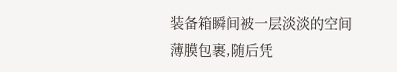装备箱瞬间被一层淡淡的空间薄膜包裹,随后凭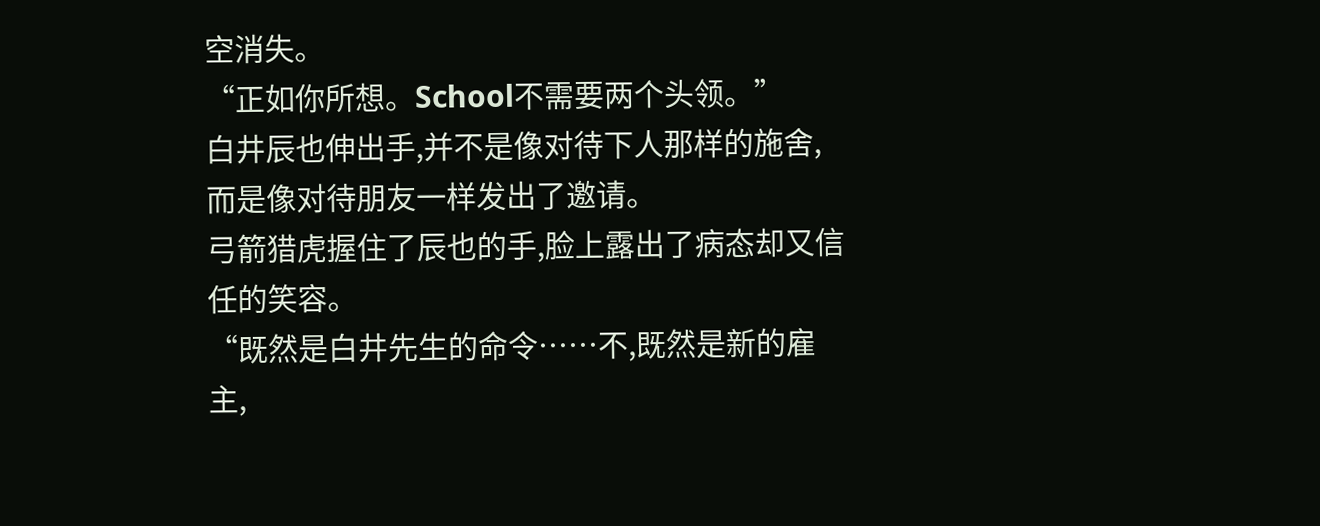空消失。
“正如你所想。School不需要两个头领。”
白井辰也伸出手,并不是像对待下人那样的施舍,而是像对待朋友一样发出了邀请。
弓箭猎虎握住了辰也的手,脸上露出了病态却又信任的笑容。
“既然是白井先生的命令……不,既然是新的雇主,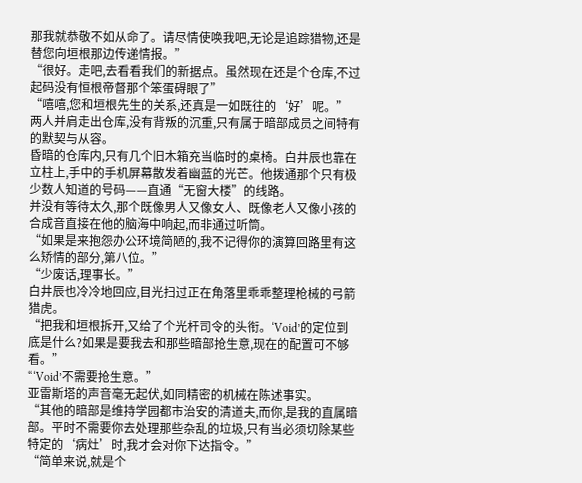那我就恭敬不如从命了。请尽情使唤我吧,无论是追踪猎物,还是替您向垣根那边传递情报。”
“很好。走吧,去看看我们的新据点。虽然现在还是个仓库,不过起码没有恒根帝督那个笨蛋碍眼了”
“嘻嘻,您和垣根先生的关系,还真是一如既往的‘好’呢。”
两人并肩走出仓库,没有背叛的沉重,只有属于暗部成员之间特有的默契与从容。
昏暗的仓库内,只有几个旧木箱充当临时的桌椅。白井辰也靠在立柱上,手中的手机屏幕散发着幽蓝的光芒。他拨通那个只有极少数人知道的号码——直通“无窗大楼”的线路。
并没有等待太久,那个既像男人又像女人、既像老人又像小孩的合成音直接在他的脑海中响起,而非通过听筒。
“如果是来抱怨办公环境简陋的,我不记得你的演算回路里有这么矫情的部分,第八位。”
“少废话,理事长。”
白井辰也冷冷地回应,目光扫过正在角落里乖乖整理枪械的弓箭猎虎。
“把我和垣根拆开,又给了个光杆司令的头衔。‘Void’的定位到底是什么?如果是要我去和那些暗部抢生意,现在的配置可不够看。”
“‘Void’不需要抢生意。”
亚雷斯塔的声音毫无起伏,如同精密的机械在陈述事实。
“其他的暗部是维持学园都市治安的清道夫,而你,是我的直属暗部。平时不需要你去处理那些杂乱的垃圾,只有当必须切除某些特定的‘病灶’时,我才会对你下达指令。”
“简单来说,就是个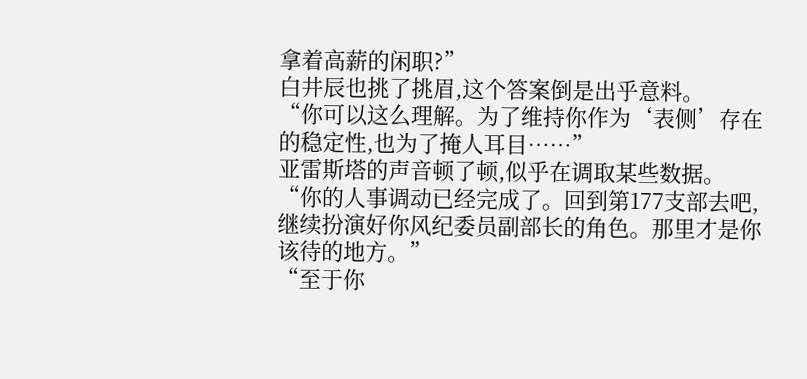拿着高薪的闲职?”
白井辰也挑了挑眉,这个答案倒是出乎意料。
“你可以这么理解。为了维持你作为‘表侧’存在的稳定性,也为了掩人耳目……”
亚雷斯塔的声音顿了顿,似乎在调取某些数据。
“你的人事调动已经完成了。回到第177支部去吧,继续扮演好你风纪委员副部长的角色。那里才是你该待的地方。”
“至于你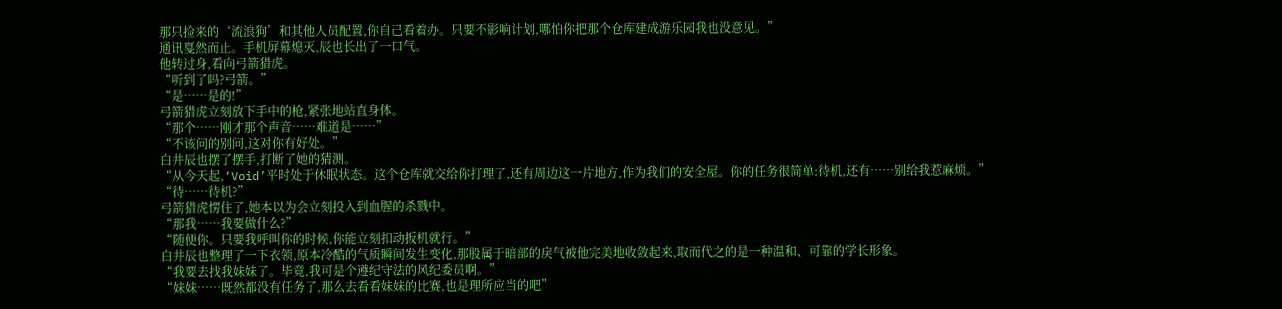那只捡来的‘流浪狗’和其他人员配置,你自己看着办。只要不影响计划,哪怕你把那个仓库建成游乐园我也没意见。”
通讯戛然而止。手机屏幕熄灭,辰也长出了一口气。
他转过身,看向弓箭猎虎。
“听到了吗?弓箭。”
“是……是的!”
弓箭猎虎立刻放下手中的枪,紧张地站直身体。
“那个……刚才那个声音……难道是……”
“不该问的别问,这对你有好处。”
白井辰也摆了摆手,打断了她的猜测。
“从今天起,‘Void’平时处于休眠状态。这个仓库就交给你打理了,还有周边这一片地方,作为我们的安全屋。你的任务很简单:待机,还有……别给我惹麻烦。”
“待……待机?”
弓箭猎虎愣住了,她本以为会立刻投入到血腥的杀戮中。
“那我……我要做什么?”
“随便你。只要我呼叫你的时候,你能立刻扣动扳机就行。”
白井辰也整理了一下衣领,原本冷酷的气质瞬间发生变化,那股属于暗部的戾气被他完美地收敛起来,取而代之的是一种温和、可靠的学长形象。
“我要去找我妹妹了。毕竟,我可是个遵纪守法的风纪委员啊。”
“妹妹……既然都没有任务了,那么去看看妹妹的比赛,也是理所应当的吧”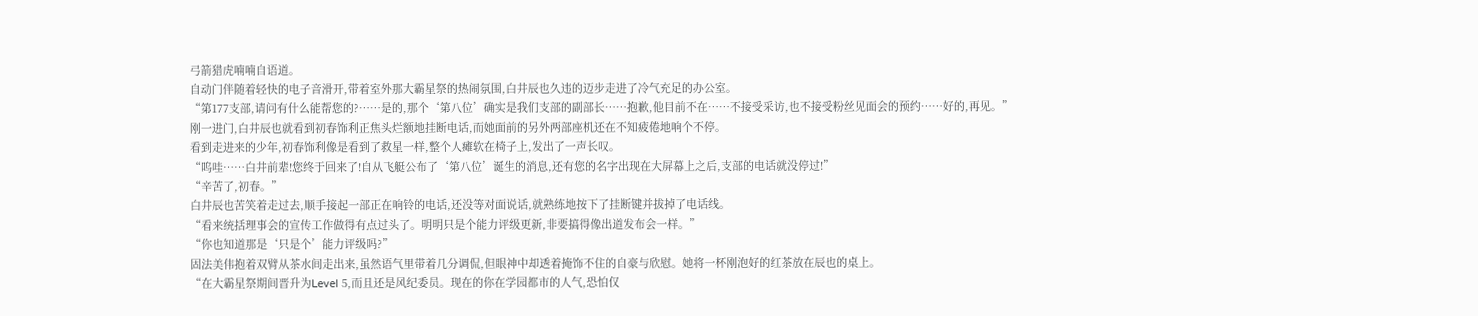弓箭猎虎喃喃自语道。
自动门伴随着轻快的电子音滑开,带着室外那大霸星祭的热闹氛围,白井辰也久违的迈步走进了冷气充足的办公室。
“第177支部,请问有什么能帮您的?……是的,那个‘第八位’确实是我们支部的副部长……抱歉,他目前不在……不接受采访,也不接受粉丝见面会的预约……好的,再见。”
刚一进门,白井辰也就看到初春饰利正焦头烂额地挂断电话,而她面前的另外两部座机还在不知疲倦地响个不停。
看到走进来的少年,初春饰利像是看到了救星一样,整个人瘫软在椅子上,发出了一声长叹。
“呜哇……白井前辈!您终于回来了!自从飞艇公布了‘第八位’诞生的消息,还有您的名字出现在大屏幕上之后,支部的电话就没停过!”
“辛苦了,初春。”
白井辰也苦笑着走过去,顺手接起一部正在响铃的电话,还没等对面说话,就熟练地按下了挂断键并拔掉了电话线。
“看来统括理事会的宣传工作做得有点过头了。明明只是个能力评级更新,非要搞得像出道发布会一样。”
“你也知道那是‘只是个’能力评级吗?”
固法美伟抱着双臂从茶水间走出来,虽然语气里带着几分调侃,但眼神中却透着掩饰不住的自豪与欣慰。她将一杯刚泡好的红茶放在辰也的桌上。
“在大霸星祭期间晋升为Level 5,而且还是风纪委员。现在的你在学园都市的人气,恐怕仅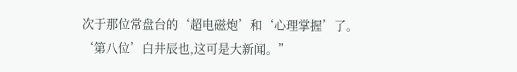次于那位常盘台的‘超电磁炮’和‘心理掌握’了。‘第八位’白井辰也,这可是大新闻。”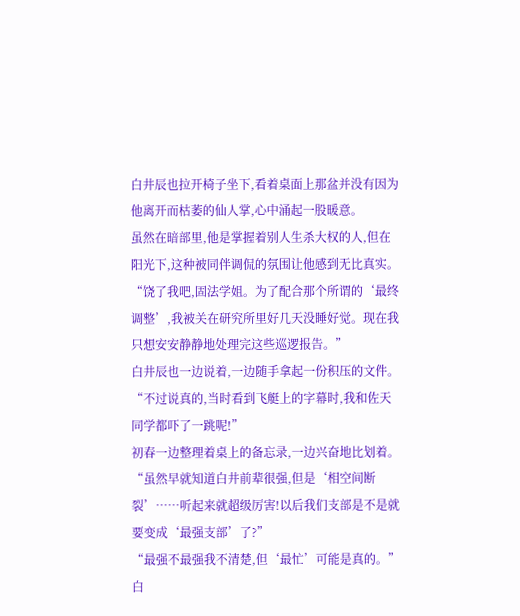白井辰也拉开椅子坐下,看着桌面上那盆并没有因为他离开而枯萎的仙人掌,心中涌起一股暖意。
虽然在暗部里,他是掌握着别人生杀大权的人,但在阳光下,这种被同伴调侃的氛围让他感到无比真实。
“饶了我吧,固法学姐。为了配合那个所谓的‘最终调整’,我被关在研究所里好几天没睡好觉。现在我只想安安静静地处理完这些巡逻报告。”
白井辰也一边说着,一边随手拿起一份积压的文件。
“不过说真的,当时看到飞艇上的字幕时,我和佐天同学都吓了一跳呢!”
初春一边整理着桌上的备忘录,一边兴奋地比划着。
“虽然早就知道白井前辈很强,但是‘相空间断裂’……听起来就超级厉害!以后我们支部是不是就要变成‘最强支部’了?”
“最强不最强我不清楚,但‘最忙’可能是真的。”
白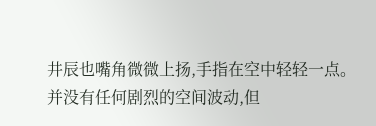井辰也嘴角微微上扬,手指在空中轻轻一点。 并没有任何剧烈的空间波动,但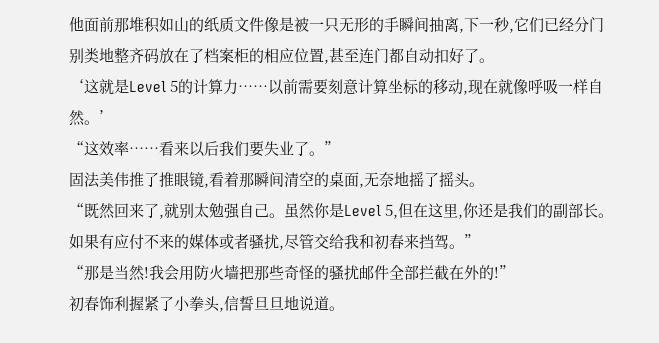他面前那堆积如山的纸质文件像是被一只无形的手瞬间抽离,下一秒,它们已经分门别类地整齐码放在了档案柜的相应位置,甚至连门都自动扣好了。
‘这就是Level 5的计算力……以前需要刻意计算坐标的移动,现在就像呼吸一样自然。’
“这效率……看来以后我们要失业了。”
固法美伟推了推眼镜,看着那瞬间清空的桌面,无奈地摇了摇头。
“既然回来了,就别太勉强自己。虽然你是Level 5,但在这里,你还是我们的副部长。如果有应付不来的媒体或者骚扰,尽管交给我和初春来挡驾。”
“那是当然!我会用防火墙把那些奇怪的骚扰邮件全部拦截在外的!”
初春饰利握紧了小拳头,信誓旦旦地说道。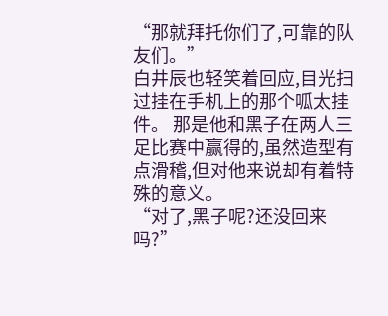“那就拜托你们了,可靠的队友们。”
白井辰也轻笑着回应,目光扫过挂在手机上的那个呱太挂件。 那是他和黑子在两人三足比赛中赢得的,虽然造型有点滑稽,但对他来说却有着特殊的意义。
“对了,黑子呢?还没回来吗?”